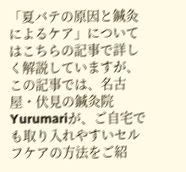「夏バテの原因と鍼灸によるケア」についてはこちらの記事で詳しく解説していますが、この記事では、名古屋・伏見の鍼灸院Yurumariが、ご自宅でも取り入れやすいセルフケアの方法をご紹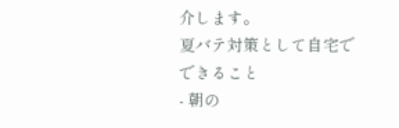介します。
夏バテ対策として自宅でできること
- 朝の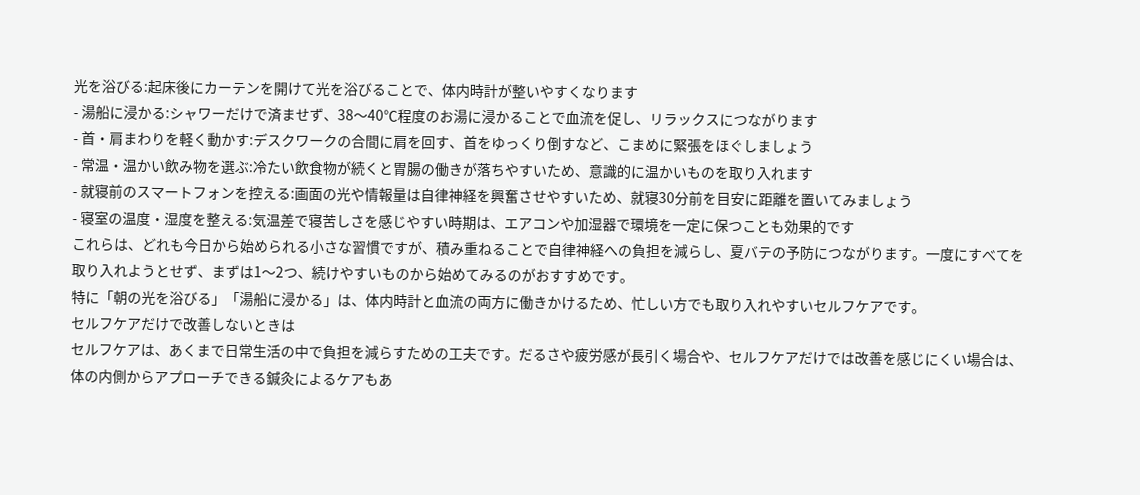光を浴びる:起床後にカーテンを開けて光を浴びることで、体内時計が整いやすくなります
- 湯船に浸かる:シャワーだけで済ませず、38〜40℃程度のお湯に浸かることで血流を促し、リラックスにつながります
- 首・肩まわりを軽く動かす:デスクワークの合間に肩を回す、首をゆっくり倒すなど、こまめに緊張をほぐしましょう
- 常温・温かい飲み物を選ぶ:冷たい飲食物が続くと胃腸の働きが落ちやすいため、意識的に温かいものを取り入れます
- 就寝前のスマートフォンを控える:画面の光や情報量は自律神経を興奮させやすいため、就寝30分前を目安に距離を置いてみましょう
- 寝室の温度・湿度を整える:気温差で寝苦しさを感じやすい時期は、エアコンや加湿器で環境を一定に保つことも効果的です
これらは、どれも今日から始められる小さな習慣ですが、積み重ねることで自律神経への負担を減らし、夏バテの予防につながります。一度にすべてを取り入れようとせず、まずは1〜2つ、続けやすいものから始めてみるのがおすすめです。
特に「朝の光を浴びる」「湯船に浸かる」は、体内時計と血流の両方に働きかけるため、忙しい方でも取り入れやすいセルフケアです。
セルフケアだけで改善しないときは
セルフケアは、あくまで日常生活の中で負担を減らすための工夫です。だるさや疲労感が長引く場合や、セルフケアだけでは改善を感じにくい場合は、体の内側からアプローチできる鍼灸によるケアもあ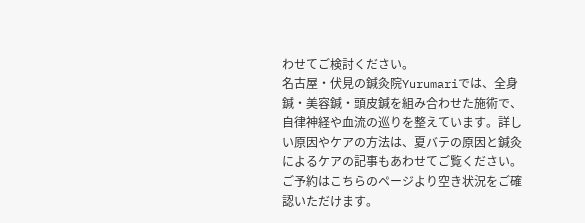わせてご検討ください。
名古屋・伏見の鍼灸院Yurumariでは、全身鍼・美容鍼・頭皮鍼を組み合わせた施術で、自律神経や血流の巡りを整えています。詳しい原因やケアの方法は、夏バテの原因と鍼灸によるケアの記事もあわせてご覧ください。
ご予約はこちらのページより空き状況をご確認いただけます。